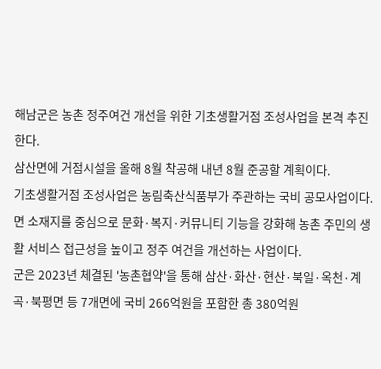해남군은 농촌 정주여건 개선을 위한 기초생활거점 조성사업을 본격 추진한다.
삼산면에 거점시설을 올해 8월 착공해 내년 8월 준공할 계획이다.
기초생활거점 조성사업은 농림축산식품부가 주관하는 국비 공모사업이다.
면 소재지를 중심으로 문화·복지·커뮤니티 기능을 강화해 농촌 주민의 생활 서비스 접근성을 높이고 정주 여건을 개선하는 사업이다.
군은 2023년 체결된 '농촌협약'을 통해 삼산·화산·현산·북일·옥천·계곡·북평면 등 7개면에 국비 266억원을 포함한 총 380억원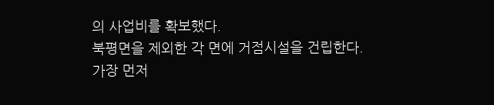의 사업비를 확보했다.
북평면을 제외한 각 면에 거점시설을 건립한다.
가장 먼저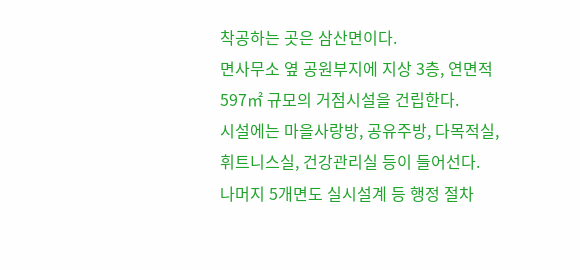착공하는 곳은 삼산면이다.
면사무소 옆 공원부지에 지상 3층, 연면적 597㎡ 규모의 거점시설을 건립한다.
시설에는 마을사랑방, 공유주방, 다목적실, 휘트니스실, 건강관리실 등이 들어선다.
나머지 5개면도 실시설계 등 행정 절차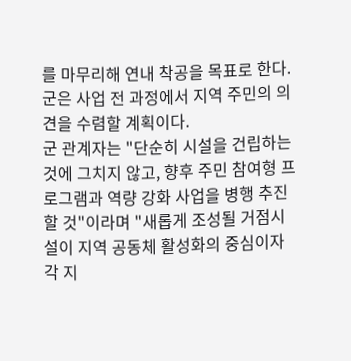를 마무리해 연내 착공을 목표로 한다.
군은 사업 전 과정에서 지역 주민의 의견을 수렴할 계획이다.
군 관계자는 "단순히 시설을 건립하는 것에 그치지 않고, 향후 주민 참여형 프로그램과 역량 강화 사업을 병행 추진할 것"이라며 "새롭게 조성될 거점시설이 지역 공동체 활성화의 중심이자 각 지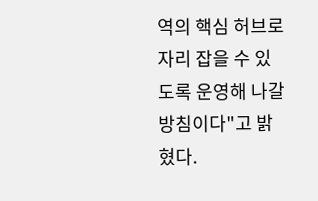역의 핵심 허브로 자리 잡을 수 있도록 운영해 나갈 방침이다"고 밝혔다.